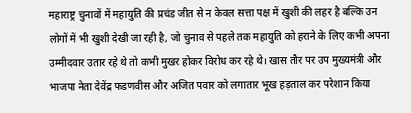महाराष्ट्र चुनावों में महायुति की प्रचंड जीत से न केवल सत्ता पक्ष में खुशी की लहर है बल्कि उन लोगों में भी खुशी देखी जा रही है, जो चुनाव से पहले तक महायुति को हराने के लिए कभी अपना उम्मीदवार उतार रहे थे तो कभी मुखर होकर विरोध कर रहे थे। खास तौर पर उप मुख्यमंत्री और भाजपा नेता देवेंद्र फडणवीस और अजित पवार को लगातार भूख हड़ताल कर परेशान किया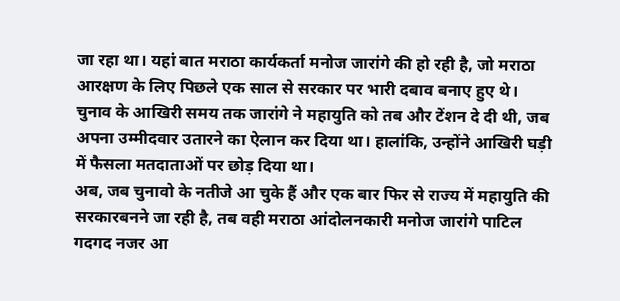जा रहा था। यहां बात मराठा कार्यकर्ता मनोज जारांगे की हो रही है, जो मराठा आरक्षण के लिए पिछले एक साल से सरकार पर भारी दबाव बनाए हुए थे। चुनाव के आखिरी समय तक जारांगे ने महायुति को तब और टेंशन दे दी थी, जब अपना उम्मीदवार उतारने का ऐलान कर दिया था। हालांकि, उन्होंने आखिरी घड़ी में फैसला मतदाताओं पर छोड़ दिया था।
अब, जब चुनावो के नतीजे आ चुके हैं और एक बार फिर से राज्य में महायुति की सरकारबनने जा रही है, तब वही मराठा आंदोलनकारी मनोज जारांगे पाटिल गदगद नजर आ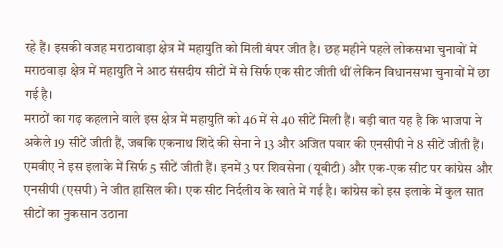रहे हैं। इसकी वजह मराठावाड़ा क्षेत्र में महायुति को मिली बंपर जीत है। छह महीने पहले लोकसभा चुनावों में मराठवाड़ा क्षेत्र में महायुति ने आठ संसदीय सीटों में से सिर्फ एक सीट जीती थीं लेकिन विधानसभा चुनावों में छा गई है।
मराठों का गढ़ कहलाने वाले इस क्षेत्र में महायुति को 46 में से 40 सीटें मिली हैं। बड़ी बात यह है कि भाजपा ने अकेले 19 सीटें जीती हैं, जबकि एकनाथ शिंदे की सेना ने 13 और अजित पवार की एनसीपी ने 8 सीटें जीती हैं। एमवीए ने इस इलाके में सिर्फ 5 सीटें जीती हैं। इनमें 3 पर शिवसेना (यूबीटी) और एक-एक सीट पर कांग्रेस और एनसीपी (एसपी) ने जीत हासिल की। एक सीट निर्दलीय के खाते में गई है। कांग्रेस को इस इलाके में कुल सात सीटों का नुकसान उठाना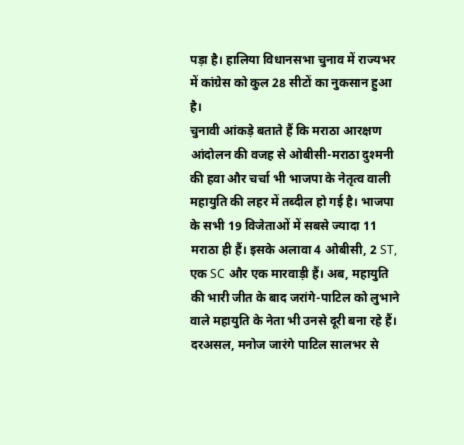पड़ा है। हालिया विधानसभा चुनाव में राज्यभर में कांग्रेस को कुल 28 सीटों का नुकसान हुआ है।
चुनावी आंकड़े बताते हैं कि मराठा आरक्षण आंदोलन की वजह से ओबीसी-मराठा दुश्मनी की हवा और चर्चा भी भाजपा के नेतृत्व वाली महायुति की लहर में तब्दील हो गई है। भाजपा के सभी 19 विजेताओं में सबसे ज्यादा 11 मराठा ही हैं। इसके अलावा 4 ओबीसी, 2 ST, एक SC और एक मारवाड़ी हैं। अब, महायुति की भारी जीत के बाद जरांगे-पाटिल को लुभाने वाले महायुति के नेता भी उनसे दूरी बना रहे हैं।
दरअसल, मनोज जारंगे पाटिल सालभर से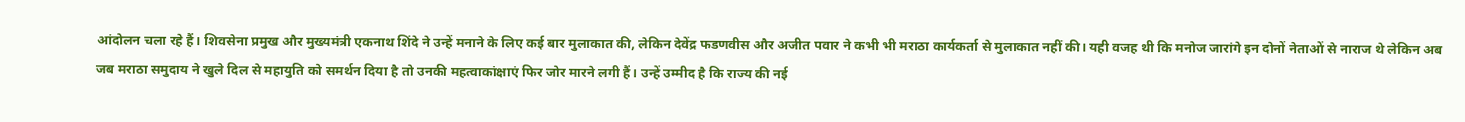आंदोलन चला रहे हैं। शिवसेना प्रमुख और मुख्यमंत्री एकनाथ शिंदे ने उन्हें मनाने के लिए कई बार मुलाकात की, लेकिन देवेंद्र फडणवीस और अजीत पवार ने कभी भी मराठा कार्यकर्ता से मुलाकात नहीं की। यही वजह थी कि मनोज जारांगे इन दोनों नेताओं से नाराज थे लेकिन अब जब मराठा समुदाय ने खुले दिल से महायुति को समर्थन दिया है तो उनकी महत्वाकांक्षाएं फिर जोर मारने लगी हैं। उन्हें उम्मीद है कि राज्य की नई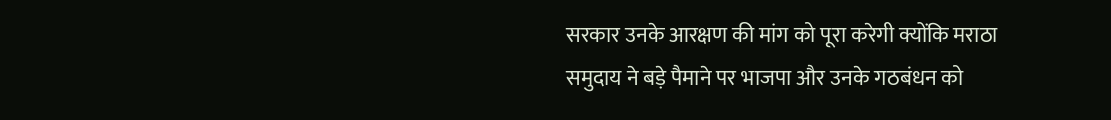सरकार उनके आरक्षण की मांग को पूरा करेगी क्योंकि मराठा समुदाय ने बड़े पैमाने पर भाजपा और उनके गठबंधन को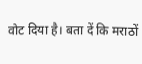वोट दिया है। बता दें कि मराठों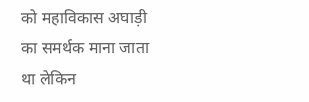को महाविकास अघाड़ी का समर्थक माना जाता था लेकिन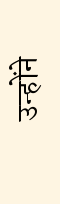उन्होंने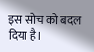इस सोच को बदल दिया है।